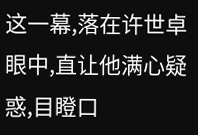这一幕,落在许世卓眼中,直让他满心疑惑,目瞪口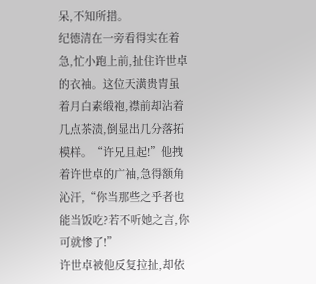呆,不知所措。
纪德清在一旁看得实在着急,忙小跑上前,扯住许世卓的衣袖。这位天潢贵胄虽着月白素缎袍,襟前却沾着几点茶渍,倒显出几分落拓模样。“许兄且起!”他拽着许世卓的广袖,急得额角沁汗,“你当那些之乎者也能当饭吃?若不听她之言,你可就惨了!”
许世卓被他反复拉扯,却依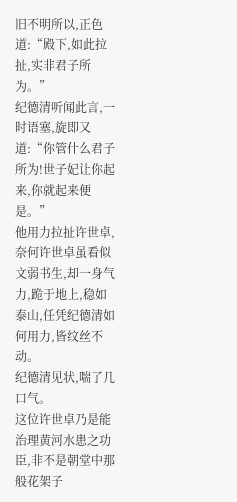旧不明所以,正色道:“殿下,如此拉扯,实非君子所为。”
纪德清听闻此言,一时语塞,旋即又道:“你管什么君子所为!世子妃让你起来,你就起来便是。”
他用力拉扯许世卓,奈何许世卓虽看似文弱书生,却一身气力,跪于地上,稳如泰山,任凭纪德清如何用力,皆纹丝不动。
纪德清见状,喘了几口气。
这位许世卓乃是能治理黄河水患之功臣,非不是朝堂中那般花架子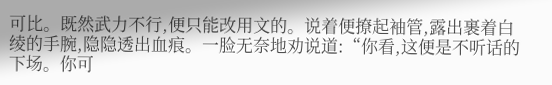可比。既然武力不行,便只能改用文的。说着便撩起袖管,露出裹着白绫的手腕,隐隐透出血痕。一脸无奈地劝说道:“你看,这便是不听话的下场。你可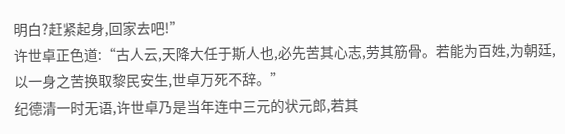明白?赶紧起身,回家去吧!”
许世卓正色道:“古人云,天降大任于斯人也,必先苦其心志,劳其筋骨。若能为百姓,为朝廷,以一身之苦换取黎民安生,世卓万死不辞。”
纪德清一时无语,许世卓乃是当年连中三元的状元郎,若其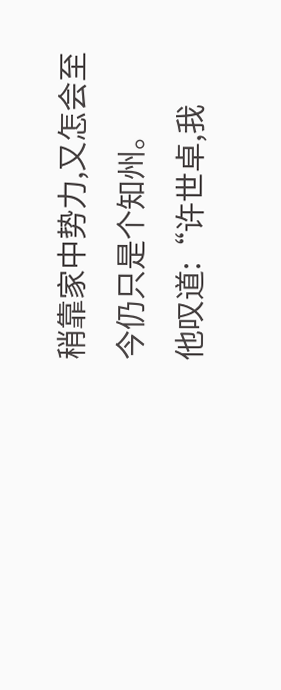稍靠家中势力,又怎会至今仍只是个知州。
他叹道:“许世卓,我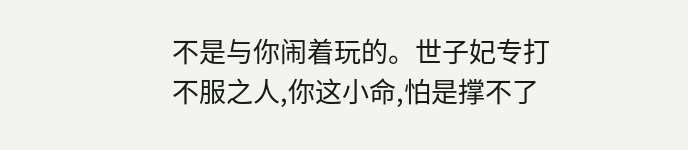不是与你闹着玩的。世子妃专打不服之人,你这小命,怕是撑不了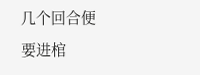几个回合便要进棺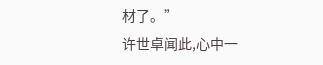材了。”
许世卓闻此,心中一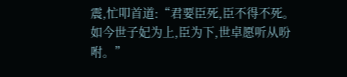震,忙叩首道:“君要臣死,臣不得不死。如今世子妃为上,臣为下,世卓愿听从吩咐。”